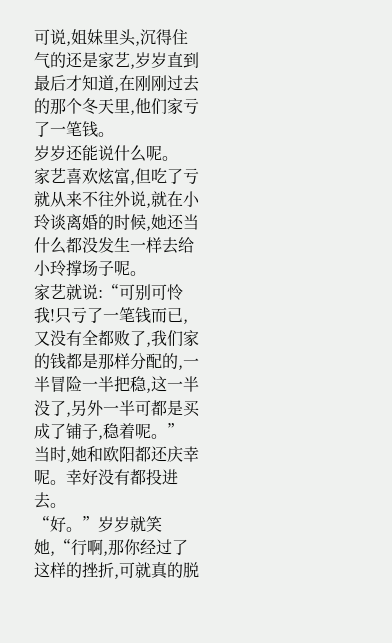可说,姐妹里头,沉得住气的还是家艺,岁岁直到最后才知道,在刚刚过去的那个冬天里,他们家亏了一笔钱。
岁岁还能说什么呢。
家艺喜欢炫富,但吃了亏就从来不往外说,就在小玲谈离婚的时候,她还当什么都没发生一样去给小玲撑场子呢。
家艺就说:“可别可怜我!只亏了一笔钱而已,又没有全都败了,我们家的钱都是那样分配的,一半冒险一半把稳,这一半没了,另外一半可都是买成了铺子,稳着呢。”
当时,她和欧阳都还庆幸呢。幸好没有都投进去。
“好。”岁岁就笑她,“行啊,那你经过了这样的挫折,可就真的脱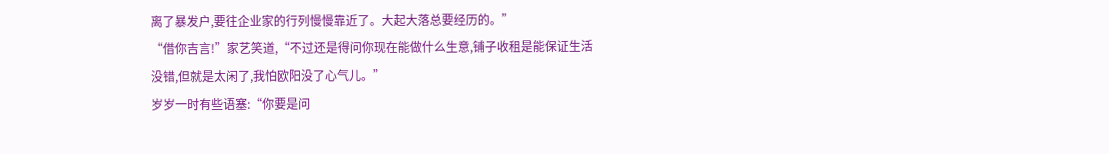离了暴发户,要往企业家的行列慢慢靠近了。大起大落总要经历的。”
“借你吉言!”家艺笑道,“不过还是得问你现在能做什么生意,铺子收租是能保证生活没错,但就是太闲了,我怕欧阳没了心气儿。”
岁岁一时有些语塞:“你要是问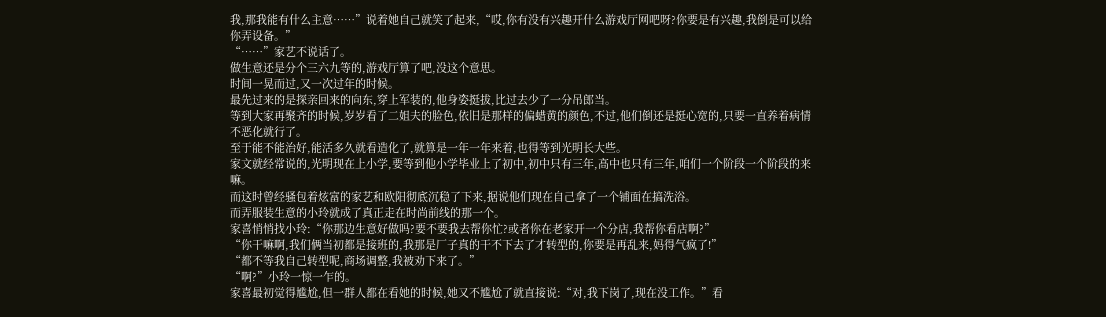我,那我能有什么主意……”说着她自己就笑了起来,“哎,你有没有兴趣开什么游戏厅网吧呀?你要是有兴趣,我倒是可以给你弄设备。”
“……”家艺不说话了。
做生意还是分个三六九等的,游戏厅算了吧,没这个意思。
时间一晃而过,又一次过年的时候。
最先过来的是探亲回来的向东,穿上军装的,他身姿挺拔,比过去少了一分吊郎当。
等到大家再聚齐的时候,岁岁看了二姐夫的脸色,依旧是那样的偏蜡黄的颜色,不过,他们倒还是挺心宽的,只要一直养着病情不恶化就行了。
至于能不能治好,能活多久就看造化了,就算是一年一年来着,也得等到光明长大些。
家文就经常说的,光明现在上小学,要等到他小学毕业上了初中,初中只有三年,高中也只有三年,咱们一个阶段一个阶段的来嘛。
而这时曾经骚包着炫富的家艺和欧阳彻底沉稳了下来,据说他们现在自己拿了一个铺面在搞洗浴。
而弄服装生意的小玲就成了真正走在时尚前线的那一个。
家喜悄悄找小玲:“你那边生意好做吗?要不要我去帮你忙?或者你在老家开一个分店,我帮你看店啊?”
“你干嘛啊,我们俩当初都是接班的,我那是厂子真的干不下去了才转型的,你要是再乱来,妈得气疯了!”
“都不等我自己转型呢,商场调整,我被劝下来了。”
“啊?”小玲一惊一乍的。
家喜最初觉得尴尬,但一群人都在看她的时候,她又不尴尬了就直接说:“对,我下岗了,现在没工作。”看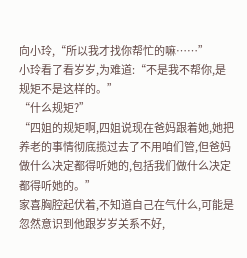向小玲,“所以我才找你帮忙的嘛……”
小玲看了看岁岁,为难道:“不是我不帮你,是规矩不是这样的。”
“什么规矩?”
“四姐的规矩啊,四姐说现在爸妈跟着她,她把养老的事情彻底揽过去了不用咱们管,但爸妈做什么决定都得听她的,包括我们做什么决定都得听她的。”
家喜胸腔起伏着,不知道自己在气什么,可能是忽然意识到他跟岁岁关系不好,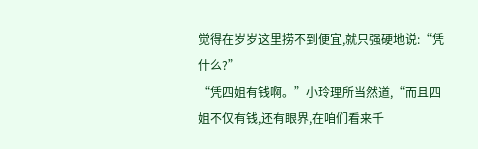觉得在岁岁这里捞不到便宜,就只强硬地说:“凭什么?”
“凭四姐有钱啊。”小玲理所当然道,“而且四姐不仅有钱,还有眼界,在咱们看来千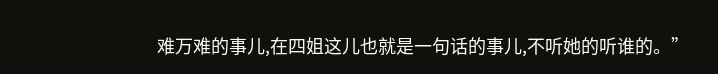难万难的事儿,在四姐这儿也就是一句话的事儿,不听她的听谁的。”